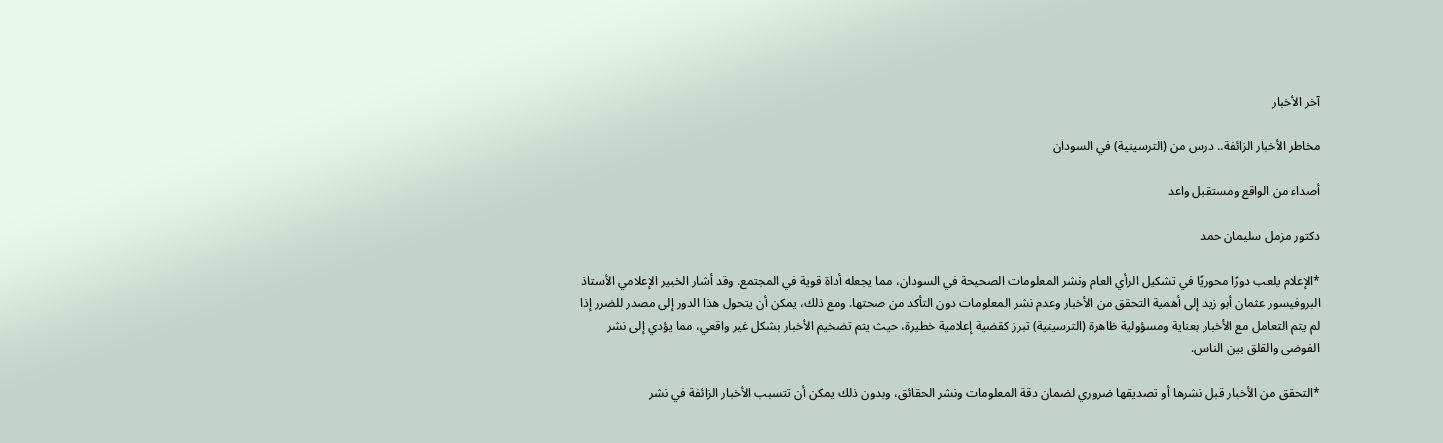آخر الأخبار

مخاطر الأخبار الزائفة.. درس من (الترسينية) في السودان

أصداء من الواقع ومستقبل واعد

دكتور مزمل سليمان حمد

*الإعلام يلعب دورًا محوريًا في تشكيل الرأي العام ونشر المعلومات الصحيحة في السودان، مما يجعله أداة قوية في المجتمع. وقد أشار الخبير الإعلامي الأستاذ البروفيسور عثمان أبو زيد إلى أهمية التحقق من الأخبار وعدم نشر المعلومات دون التأكد من صحتها. ومع ذلك، يمكن أن يتحول هذا الدور إلى مصدر للضرر إذا لم يتم التعامل مع الأخبار بعناية ومسؤولية ظاهرة (الترسينية) تبرز كقضية إعلامية خطيرة، حيث يتم تضخيم الأخبار بشكل غير واقعي، مما يؤدي إلى نشر الفوضى والقلق بين الناس.

*التحقق من الأخبار قبل نشرها أو تصديقها ضروري لضمان دقة المعلومات ونشر الحقائق، وبدون ذلك يمكن أن تتسبب الأخبار الزائفة في نشر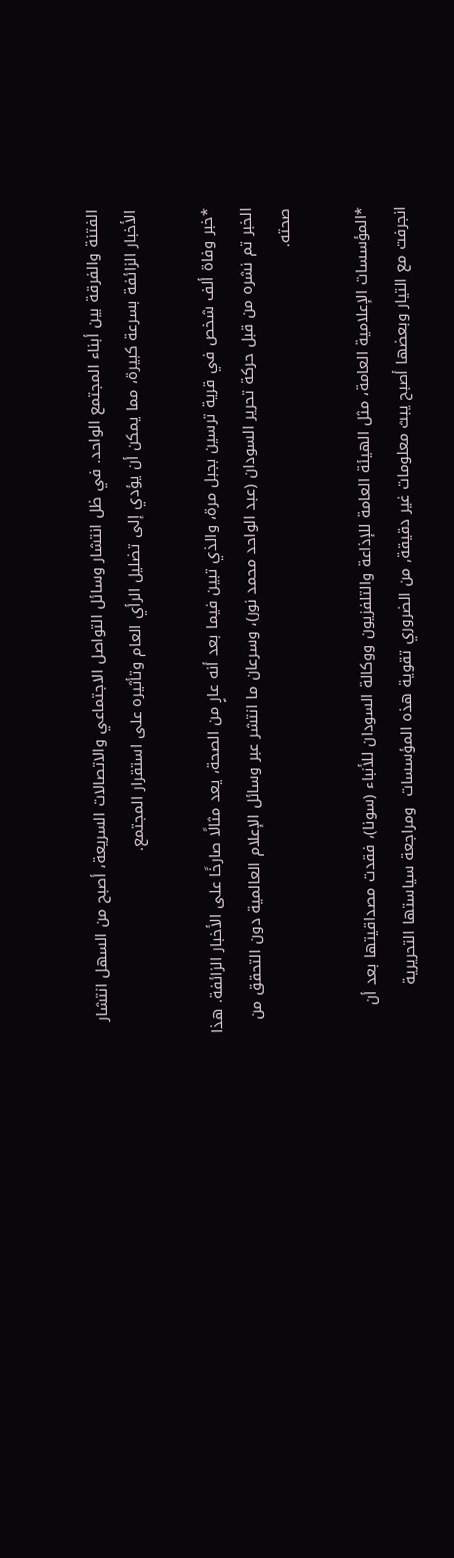الفتنة والفرقة بين أبناء المجتمع الواحد. في ظل انتشار وسائل التواصل الاجتماعي والاتصالات السريعة، أصبح من السهل انتشار الأخبار الزائفة بسرعة كبيرة، مما يمكن أن يؤدي إلى تضليل الرأي العام وتأثيره على استقرار المجتمع.

*خبر وفاة ألف شخص في قرية ترسين بجبل مرة، والذي تبين فيما بعد أنه عارٍ من الصحة، يعد مثالًا صارخًا على الأخبار الزائفة. هذا الخبر تم نشره من قبل حركة تحرير السودان (عبد الواحد محمد نور)، وسرعان ما انتشر عبر وسائل الإعلام العالمية دون التحقق من صحته.

*المؤسسات الإعلامية العامة، مثل الهيئة العامة للإذاعة والتلفزيون ووكالة السودان للأنباء (سونا)، فقدت مصداقيتها بعد أن انجرفت مع التيار وبعضها أصبح يبث معلومات غير دقيقة, من الضروري تقوية هذه المؤسسات  ومراجعة سياستها التحريرية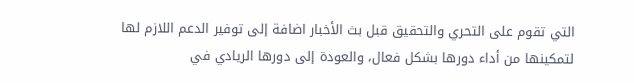التي تقوم على التحري والتحقيق قبل بث الأخبار اضافة إلى توفير الدعم اللازم لها لتمكينها من أداء دورها بشكل فعال، والعودة إلى دورها الريادي في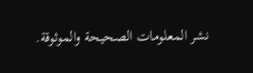نشر المعلومات الصحيحة والموثوقة.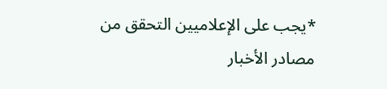*يجب على الإعلاميين التحقق من مصادر الأخبار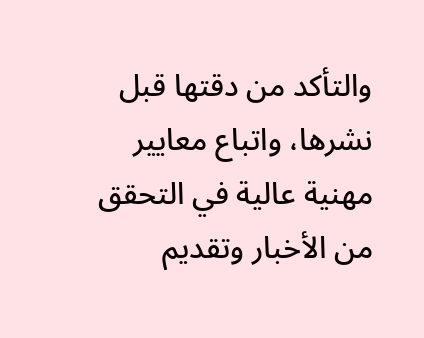والتأكد من دقتها قبل نشرها، واتباع معايير مهنية عالية في التحقق من الأخبار وتقديم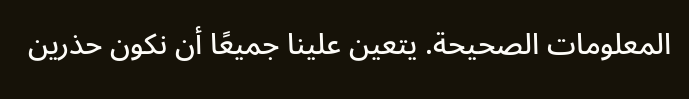المعلومات الصحيحة. يتعين علينا جميعًا أن نكون حذرين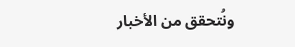ونُتحقق من الأخبار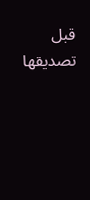قبل تصديقها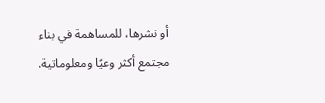أو نشرها، للمساهمة في بناء مجتمع أكثر وعيًا ومعلوماتية.